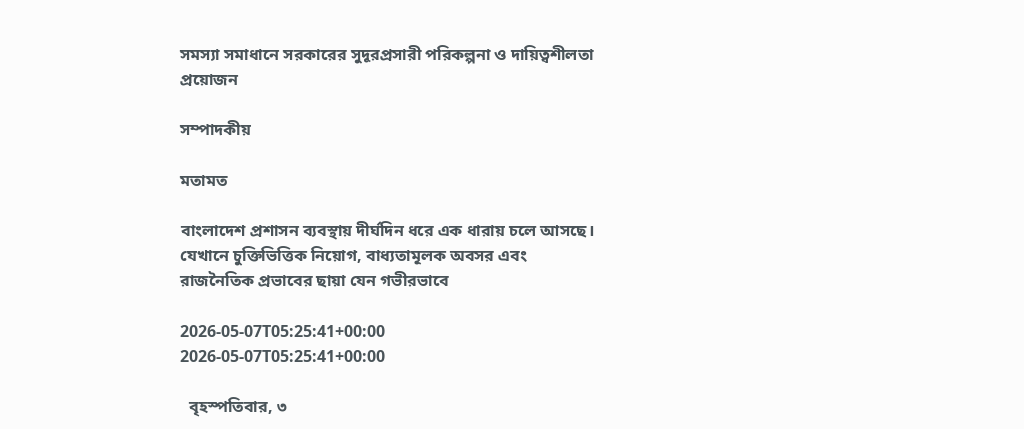সমস্যা সমাধানে সরকারের সুদূরপ্রসারী পরিকল্পনা ও দায়িত্বশীলতা প্রয়োজন

সম্পাদকীয়

মতামত

বাংলাদেশ প্রশাসন ব্যবস্থায় দীর্ঘদিন ধরে এক ধারায় চলে আসছে। যেখানে চুক্তিভিত্তিক নিয়োগ, বাধ্যতামূলক অবসর এবং রাজনৈতিক প্রভাবের ছায়া যেন গভীরভাবে

2026-05-07T05:25:41+00:00
2026-05-07T05:25:41+00:00

  বৃহস্পতিবার, ৩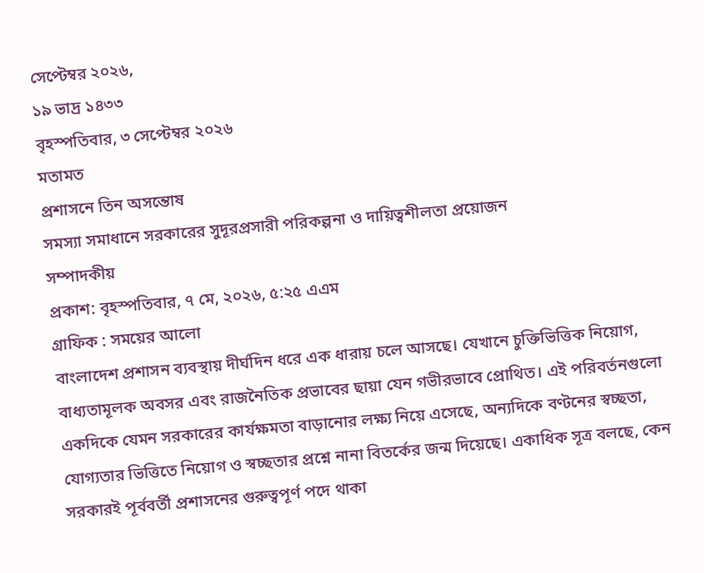সেপ্টেম্বর ২০২৬,
১৯ ভাদ্র ১৪৩৩
বৃহস্পতিবার, ৩ সেপ্টেম্বর ২০২৬
মতামত
প্রশাসনে তিন অসন্তোষ
সমস্যা সমাধানে সরকারের সুদূরপ্রসারী পরিকল্পনা ও দায়িত্বশীলতা প্রয়োজন
সম্পাদকীয়
প্রকাশ: বৃহস্পতিবার, ৭ মে, ২০২৬, ৫:২৫ এএম
গ্রাফিক : সময়ের আলো
বাংলাদেশ প্রশাসন ব্যবস্থায় দীর্ঘদিন ধরে এক ধারায় চলে আসছে। যেখানে চুক্তিভিত্তিক নিয়োগ, বাধ্যতামূলক অবসর এবং রাজনৈতিক প্রভাবের ছায়া যেন গভীরভাবে প্রোথিত। এই পরিবর্তনগুলো একদিকে যেমন সরকারের কার্যক্ষমতা বাড়ানোর লক্ষ্য নিয়ে এসেছে, অন্যদিকে বণ্টনের স্বচ্ছতা, যোগ্যতার ভিত্তিতে নিয়োগ ও স্বচ্ছতার প্রশ্নে নানা বিতর্কের জন্ম দিয়েছে। একাধিক সূত্র বলছে, কেন সরকারই পূর্ববর্তী প্রশাসনের গুরুত্বপূর্ণ পদে থাকা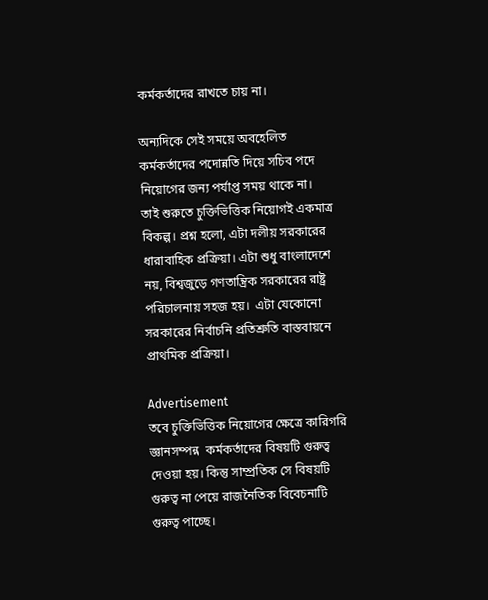কর্মকর্তাদের রাখতে চায় না।

অন্যদিকে সেই সময়ে অবহেলিত কর্মকর্তাদের পদোন্নতি দিয়ে সচিব পদে নিয়োগের জন্য পর্যাপ্ত সময় থাকে না।
তাই শুরুতে চুক্তিভিত্তিক নিয়োগই একমাত্র বিকল্প। প্রশ্ন হলো, এটা দলীয় সরকারের ধারাবাহিক প্রক্রিয়া। এটা শুধু বাংলাদেশে নয়, বিশ্বজুড়ে গণতান্ত্রিক সরকারের রাষ্ট্র পরিচালনায় সহজ হয়।  এটা যেকোনো সরকারের নির্বাচনি প্রতিশ্রুতি বাস্তবায়নে প্রাথমিক প্রক্রিয়া।

Advertisement
তবে চুক্তিভিত্তিক নিয়োগের ক্ষেত্রে কারিগরি জ্ঞানসম্পন্ন  কর্মকর্তাদের বিষয়টি গুরুত্ব দেওয়া হয়। কিন্তু সাম্প্রতিক সে বিষয়টি গুরুত্ব না পেয়ে রাজনৈতিক বিবেচনাটি গুরুত্ব পাচ্ছে।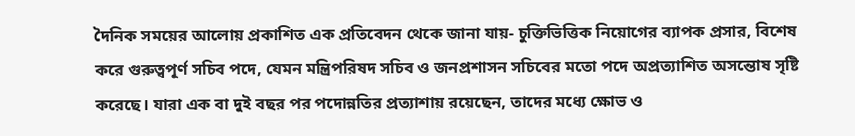দৈনিক সময়ের আলোয় প্রকাশিত এক প্রতিবেদন থেকে জানা যায়- চুক্তিভিত্তিক নিয়োগের ব্যাপক প্রসার, বিশেষ করে গুরুত্বপূর্ণ সচিব পদে, যেমন মন্ত্রিপরিষদ সচিব ও জনপ্রশাসন সচিবের মতো পদে অপ্রত্যাশিত অসন্তোষ সৃষ্টি করেছে। যারা এক বা দুই বছর পর পদোন্নতির প্রত্যাশায় রয়েছেন, তাদের মধ্যে ক্ষোভ ও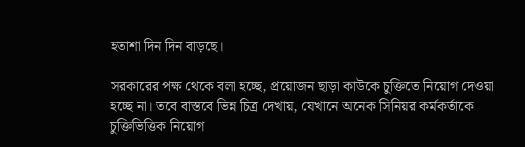হতাশা দিন দিন বাড়ছে।

সরকারের পক্ষ থেকে বলা হচ্ছে, প্রয়োজন ছাড়া কাউকে চুক্তিতে নিয়োগ দেওয়া হচ্ছে না। তবে বাস্তবে ভিন্ন চিত্র দেখায়, যেখানে অনেক সিনিয়র কর্মকর্তাকে চুক্তিভিত্তিক নিয়োগ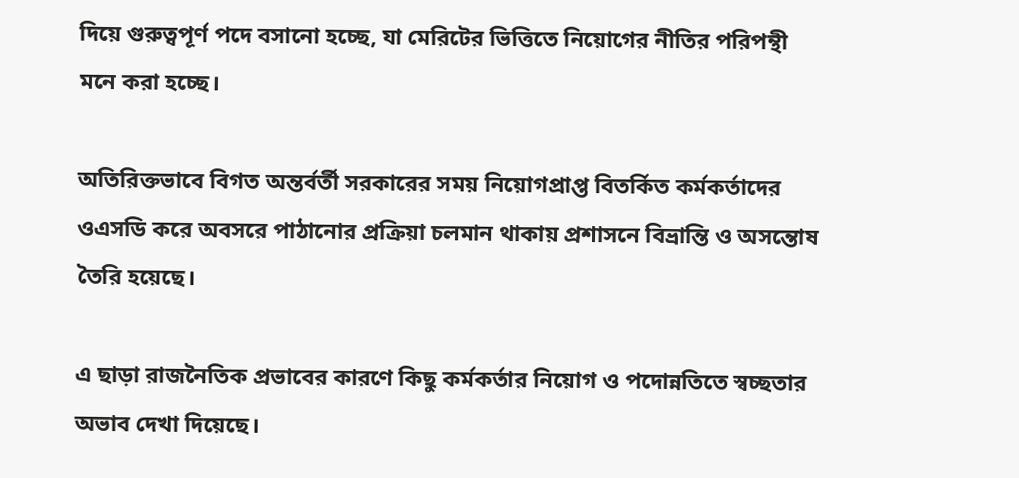দিয়ে গুরুত্বপূর্ণ পদে বসানো হচ্ছে, যা মেরিটের ভিত্তিতে নিয়োগের নীতির পরিপন্থী মনে করা হচ্ছে।

অতিরিক্তভাবে বিগত অন্তর্বর্তী সরকারের সময় নিয়োগপ্রাপ্ত বিতর্কিত কর্মকর্তাদের ওএসডি করে অবসরে পাঠানোর প্রক্রিয়া চলমান থাকায় প্রশাসনে বিভ্রান্তি ও অসন্তোষ তৈরি হয়েছে।

এ ছাড়া রাজনৈতিক প্রভাবের কারণে কিছু কর্মকর্তার নিয়োগ ও পদোন্নতিতে স্বচ্ছতার অভাব দেখা দিয়েছে।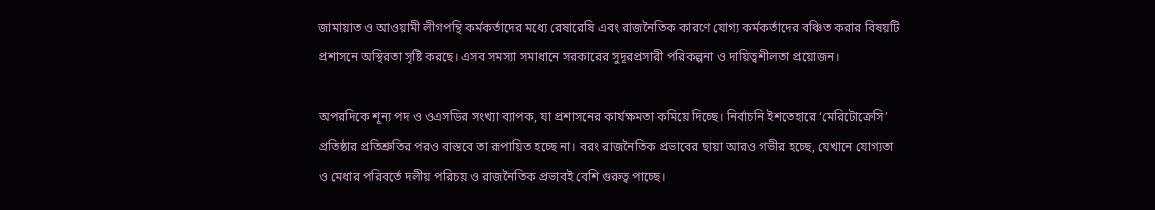জামায়াত ও আওয়ামী লীগপন্থি কর্মকর্তাদের মধ্যে রেষারেষি এবং রাজনৈতিক কারণে যোগ্য কর্মকর্তাদের বঞ্চিত করার বিষয়টি প্রশাসনে অস্থিরতা সৃষ্টি করছে। এসব সমস্যা সমাধানে সরকারের সুদূরপ্রসারী পরিকল্পনা ও দায়িত্বশীলতা প্রয়োজন।

অপরদিকে শূন্য পদ ও ওএসডির সংখ্যা ব্যাপক, যা প্রশাসনের কার্যক্ষমতা কমিয়ে দিচ্ছে। নির্বাচনি ইশতেহারে ‘মেরিটোক্রেসি’ প্রতিষ্ঠার প্রতিশ্রুতির পরও বাস্তবে তা রূপায়িত হচ্ছে না। বরং রাজনৈতিক প্রভাবের ছায়া আরও গভীর হচ্ছে, যেখানে যোগ্যতা ও মেধার পরিবর্তে দলীয় পরিচয় ও রাজনৈতিক প্রভাবই বেশি গুরুত্ব পাচ্ছে।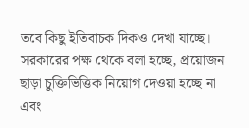তবে কিছু ইতিবাচক দিকও দেখা যাচ্ছে। সরকারের পক্ষ থেকে বলা হচ্ছে, প্রয়োজন ছাড়া চুক্তিভিত্তিক নিয়োগ দেওয়া হচ্ছে না এবং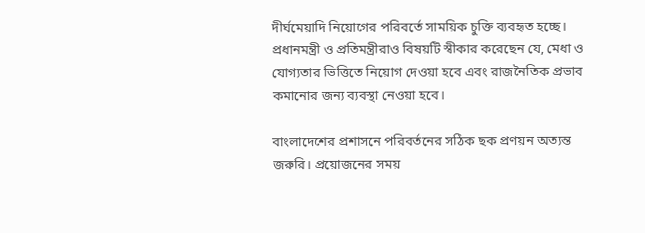দীর্ঘমেয়াদি নিয়োগের পরিবর্তে সাময়িক চুক্তি ব্যবহৃত হচ্ছে। প্রধানমন্ত্রী ও প্রতিমন্ত্রীরাও বিষয়টি স্বীকার করেছেন যে, মেধা ও যোগ্যতার ভিত্তিতে নিয়োগ দেওয়া হবে এবং রাজনৈতিক প্রভাব কমানোর জন্য ব্যবস্থা নেওয়া হবে।

বাংলাদেশের প্রশাসনে পরিবর্তনের সঠিক ছক প্রণয়ন অত্যন্ত জরুরি। প্রয়োজনের সময়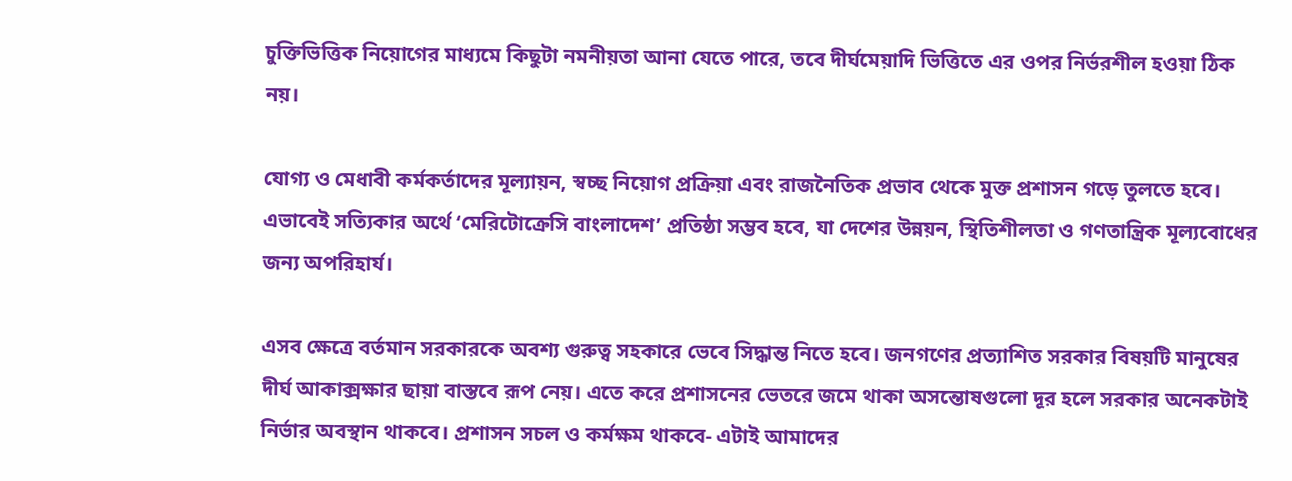চুক্তিভিত্তিক নিয়োগের মাধ্যমে কিছুটা নমনীয়তা আনা যেতে পারে, তবে দীর্ঘমেয়াদি ভিত্তিতে এর ওপর নির্ভরশীল হওয়া ঠিক নয়।

যোগ্য ও মেধাবী কর্মকর্তাদের মূল্যায়ন, স্বচ্ছ নিয়োগ প্রক্রিয়া এবং রাজনৈতিক প্রভাব থেকে মুক্ত প্রশাসন গড়ে তুলতে হবে। এভাবেই সত্যিকার অর্থে ‘মেরিটোক্রেসি বাংলাদেশ’ প্রতিষ্ঠা সম্ভব হবে, যা দেশের উন্নয়ন, স্থিতিশীলতা ও গণতান্ত্রিক মূল্যবোধের জন্য অপরিহার্য।

এসব ক্ষেত্রে বর্তমান সরকারকে অবশ্য গুরুত্ব সহকারে ভেবে সিদ্ধান্ত নিতে হবে। জনগণের প্রত্যাশিত সরকার বিষয়টি মানুষের দীর্ঘ আকাক্সক্ষার ছায়া বাস্তবে রূপ নেয়। এতে করে প্রশাসনের ভেতরে জমে থাকা অসন্তোষগুলো দূর হলে সরকার অনেকটাই নির্ভার অবস্থান থাকবে। প্রশাসন সচল ও কর্মক্ষম থাকবে- এটাই আমাদের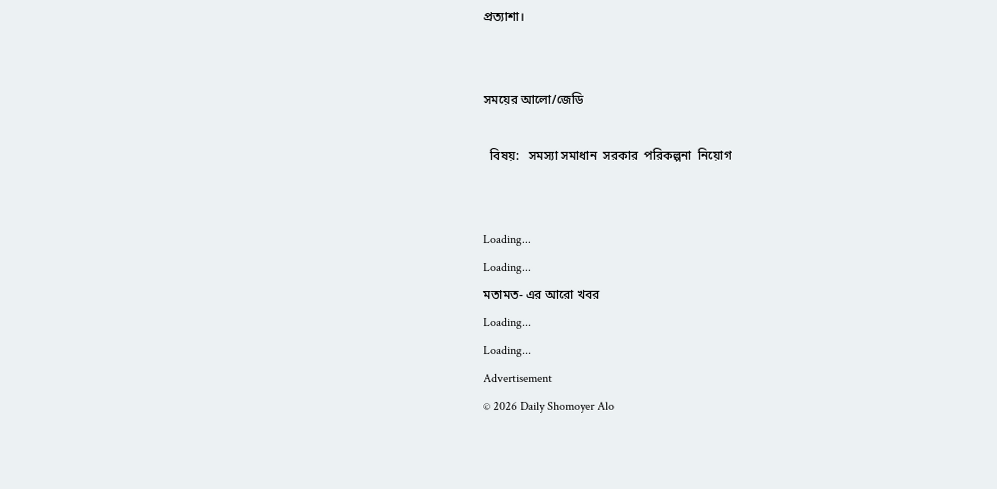প্রত্যাশা।


সময়ের আলো/জেডি

  বিষয়:   সমস্যা সমাধান  সরকার  পরিকল্পনা  নিয়োগ


Loading...
Loading...
মতামত- এর আরো খবর
Loading...
Loading...
Advertisement
© 2026 Daily Shomoyer Alo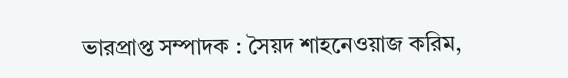ভারপ্রাপ্ত সম্পাদক : সৈয়দ শাহনেওয়াজ করিম,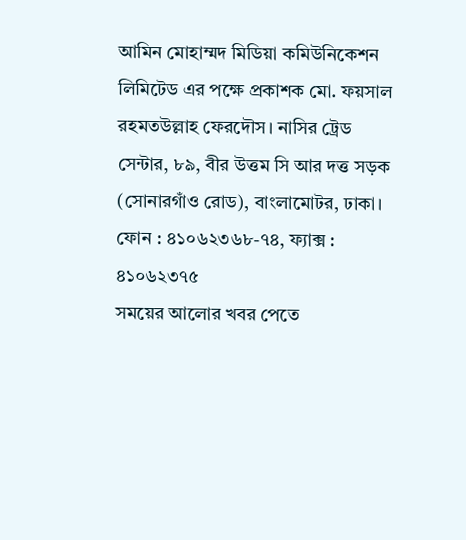আমিন মোহাম্মদ মিডিয়া কমিউনিকেশন লিমিটেড এর পক্ষে প্রকাশক মো. ফয়সাল রহমতউল্লাহ ফেরদৌস। নাসির ট্রেড সেন্টার, ৮৯, বীর উত্তম সি আর দত্ত সড়ক (সোনারগাঁও রোড), বাংলামোটর, ঢাকা।
ফোন : ৪১০৬২৩৬৮-৭৪, ফ্যাক্স : ৪১০৬২৩৭৫
সময়ের আলোর খবর পেতে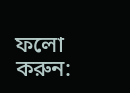ফলো করুন: